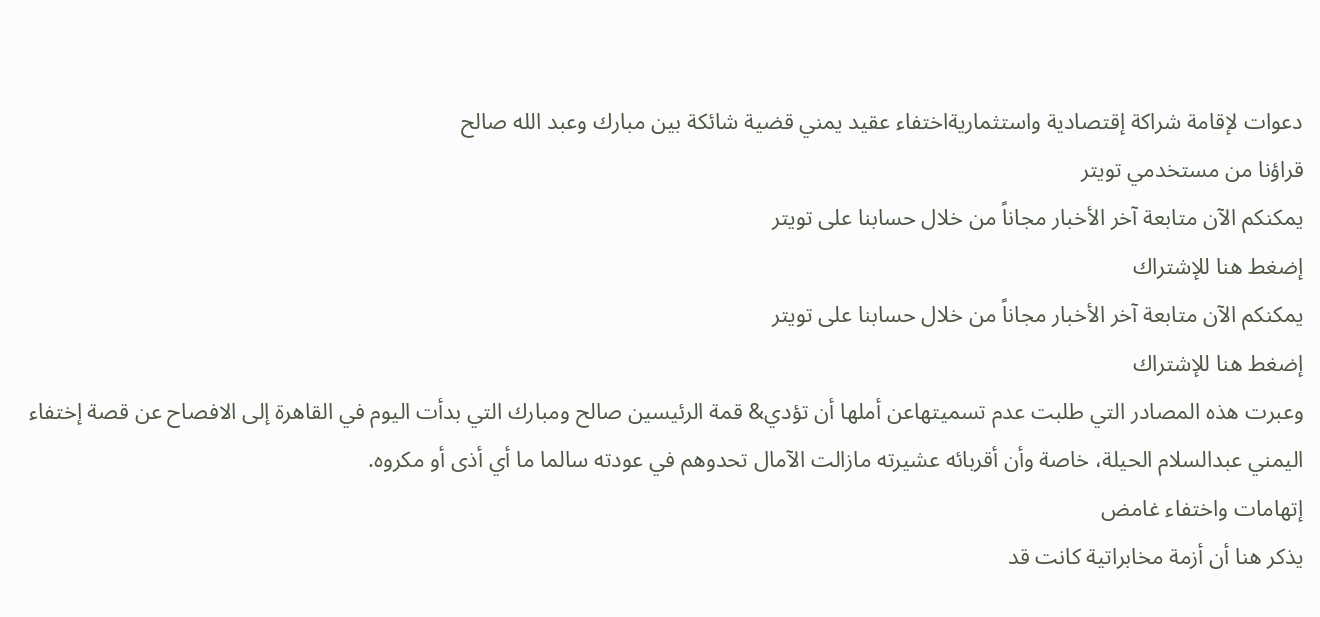دعوات لإقامة شراكة إقتصادية واستثماريةاختفاء عقيد يمني قضية شائكة بين مبارك وعبد الله صالح
قراؤنا من مستخدمي تويتر
يمكنكم الآن متابعة آخر الأخبار مجاناً من خلال حسابنا على تويتر
إضغط هنا للإشتراك
يمكنكم الآن متابعة آخر الأخبار مجاناً من خلال حسابنا على تويتر
إضغط هنا للإشتراك
وعبرت هذه المصادر التي طلبت عدم تسميتهاعن أملها أن تؤدي& قمة الرئيسين صالح ومبارك التي بدأت اليوم في القاهرة إلى الافصاح عن قصة إختفاء اليمني عبدالسلام الحيلة، خاصة وأن أقربائه عشيرته مازالت الآمال تحدوهم في عودته سالما ما أي أذى أو مكروه.
إتهامات واختفاء غامض
يذكر هنا أن أزمة مخابراتية كانت قد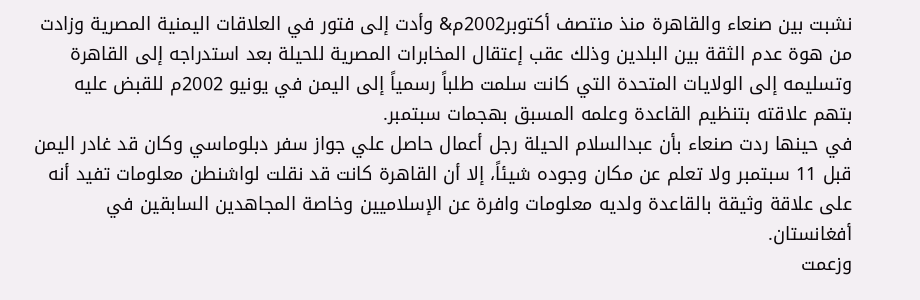نشبت بين صنعاء والقاهرة منذ منتصف أكتوبر2002م& وأدت إلى فتور في العلاقات اليمنية المصرية وزادت من هوة عدم الثقة بين البلدين وذلك عقب إعتقال المخابرات المصرية للحيلة بعد استدراجه إلى القاهرة وتسليمه إلى الولايات المتحدة التي كانت سلمت طلباً رسمياً إلى اليمن في يونيو 2002م للقبض عليه بتهم علاقته بتنظيم القاعدة وعلمه المسبق بهجمات سبتمبر.
في حينها ردت صنعاء بأن عبدالسلام الحيلة رجل أعمال حاصل علي جواز سفر دبلوماسي وكان قد غادر اليمن قبل 11 سبتمبر ولا تعلم عن مكان وجوده شيئاً، إلا أن القاهرة كانت قد نقلت لواشنطن معلومات تفيد أنه على علاقة وثيقة بالقاعدة ولديه معلومات وافرة عن الإسلاميين وخاصة المجاهدين السابقين في أفغانستان.
وزعمت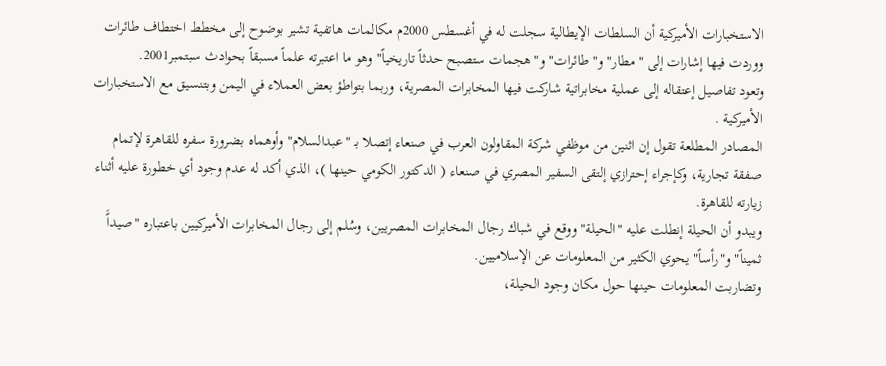الاستخبارات الأميركية أن السلطات الإيطالية سجلت له في أغسطس 2000م مكالمات هاتفية تشير بوضوح إلى مخطط اختطاف طائرات ووردت فيها إشارات إلى "مطار" و"طائرات" و"هجمات ستصبح حدثاً تاريخياً" وهو ما اعتبرته علماً مسبقاً بحوادث سبتمبر2001.
وتعود تفاصيل إعتقاله إلى عملية مخابراتية شاركت فيها المخابرات المصرية، وربما بتواطؤ بعض العملاء في اليمن وبتنسيق مع الاستخبارات الأميركية .
المصادر المطلعة تقول إن اثنين من موظفي شركة المقاولون العرب في صنعاء إتصلا بـ "عبدالسلام" وأوهماه بضرورة سفره للقاهرة لإتمام صفقة تجارية، وكإجراء إحترازي إلتقى السفير المصري في صنعاء ( الدكتور الكومي حينها )، الذي أكد له عدم وجود أي خطورة عليه أثناء زيارته للقاهرة.
ويبدو أن الحيلة إنطلت عليه "الحيلة" ووقع في شباك رجال المخابرات المصريين، وسُلم إلى رجال المخابرات الأميركيين باعتباره "صيداًَ ثميناً" و"رأساً" يحوي الكثير من المعلومات عن الإسلاميين.
وتضاربت المعلومات حينها حول مكان وجود الحيلة،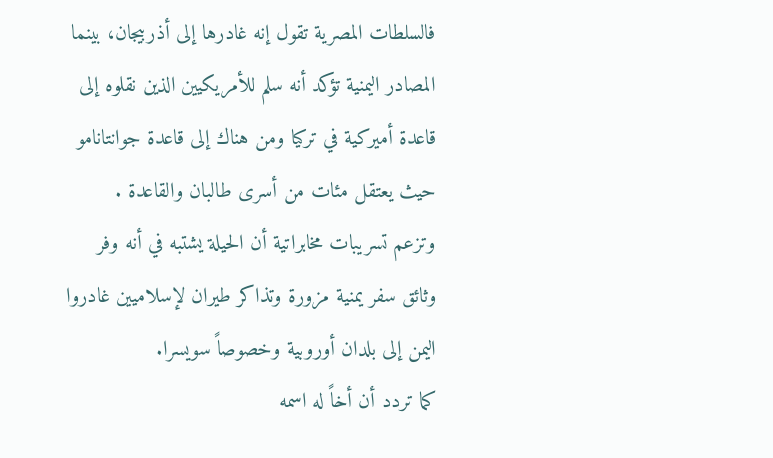فالسلطات المصرية تقول إنه غادرها إلى أذربيجان، بينما المصادر اليمنية تؤكد أنه سلم للأمريكيين الذين نقلوه إلى قاعدة أميركية في تركيا ومن هناك إلى قاعدة جوانتانامو حيث يعتقل مئات من أسرى طالبان والقاعدة .
وتزعم تسريبات مخابراتية أن الحيلة يشتبه في أنه وفر وثائق سفر يمنية مزورة وتذاكر طيران لإسلاميين غادروا اليمن إلى بلدان أوروبية وخصوصاً سويسرا.
كما تردد أن أخاً له اسمه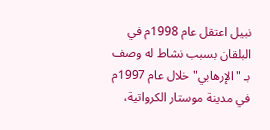نبيل اعتقل عام 1998م في البلقان بسبب نشاط له وصف بـ "الإرهابي" خلال عام 1997م في مدينة موستار الكرواتية،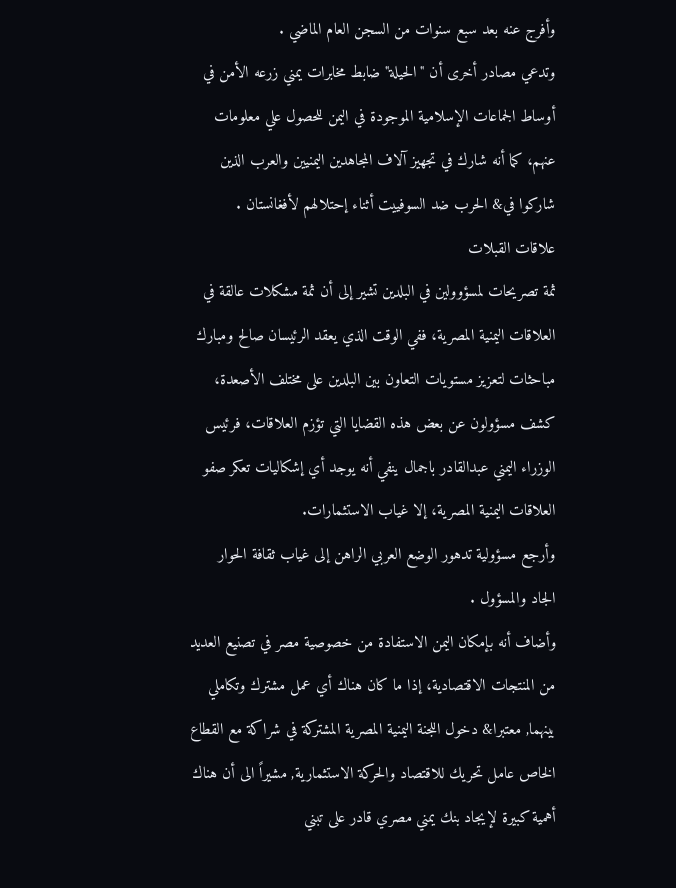وأفرج عنه بعد سبع سنوات من السجن العام الماضي .
وتدعي مصادر أخرى أن "الحيلة" ضابط مخابرات يمني زرعه الأمن في أوساط الجماعات الإسلامية الموجودة في اليمن للحصول علي معلومات عنهم، كما أنه شارك في تجهيز آلاف المجاهدين اليمنيين والعرب الذين شاركوا في& الحرب ضد السوفييت أثناء إحتلالهم لأفغانستان .
علاقات القبلات
ثمة تصريحات لمسؤوولين في البلدين تشير إلى أن ثمة مشكلات عالقة في العلاقات اليمنية المصرية، ففي الوقت الذي يعقد الرئيسان صالح ومبارك مباحثات لتعزيز مستويات التعاون بين البلدين على مختلف الأصعدة، كشف مسؤولون عن بعض هذه القضايا التي تؤزم العلاقات، فرئيس الوزراء اليمني عبدالقادر باجمال ينفي أنه يوجد أي إشكاليات تعكر صفو العلاقات اليمنية المصرية، إلا غياب الاستثمارات.
وأرجع مسؤولية تدهور الوضع العربي الراهن إلى غياب ثقافة الحوار الجاد والمسؤول .
وأضاف أنه بإمكان اليمن الاستفادة من خصوصية مصر في تصنيع العديد من المنتجات الاقتصادية، إذا ما كان هناك أي عمل مشترك وتكاملي بينهما, معتبرا& دخول اللجنة اليمنية المصرية المشتركة في شراكة مع القطاع الخاص عامل تحريك للاقتصاد والحركة الاستثمارية, مشيراً الى أن هناك أهمية كبيرة لإيجاد بنك يمني مصري قادر على تبني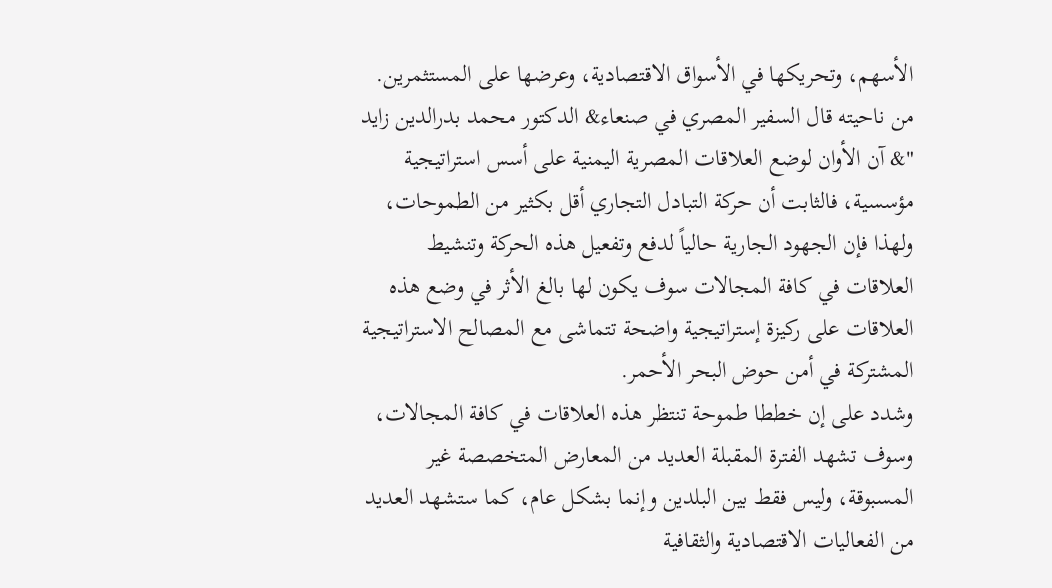الأسهم، وتحريكها في الأسواق الاقتصادية، وعرضها على المستثمرين.
من ناحيته قال السفير المصري في صنعاء& الدكتور محمد بدرالدين زايد "& آن الأوان لوضع العلاقات المصرية اليمنية على أسس استراتيجية مؤسسية، فالثابت أن حركة التبادل التجاري أقل بكثير من الطموحات، ولهذا فإن الجهود الجارية حالياً لدفع وتفعيل هذه الحركة وتنشيط العلاقات في كافة المجالات سوف يكون لها بالغ الأثر في وضع هذه العلاقات على ركيزة إستراتيجية واضحة تتماشى مع المصالح الاستراتيجية المشتركة في أمن حوض البحر الأحمر.
وشدد على إن خططا طموحة تنتظر هذه العلاقات في كافة المجالات، وسوف تشهد الفترة المقبلة العديد من المعارض المتخصصة غير المسبوقة، وليس فقط بين البلدين وإنما بشكل عام، كما ستشهد العديد من الفعاليات الاقتصادية والثقافية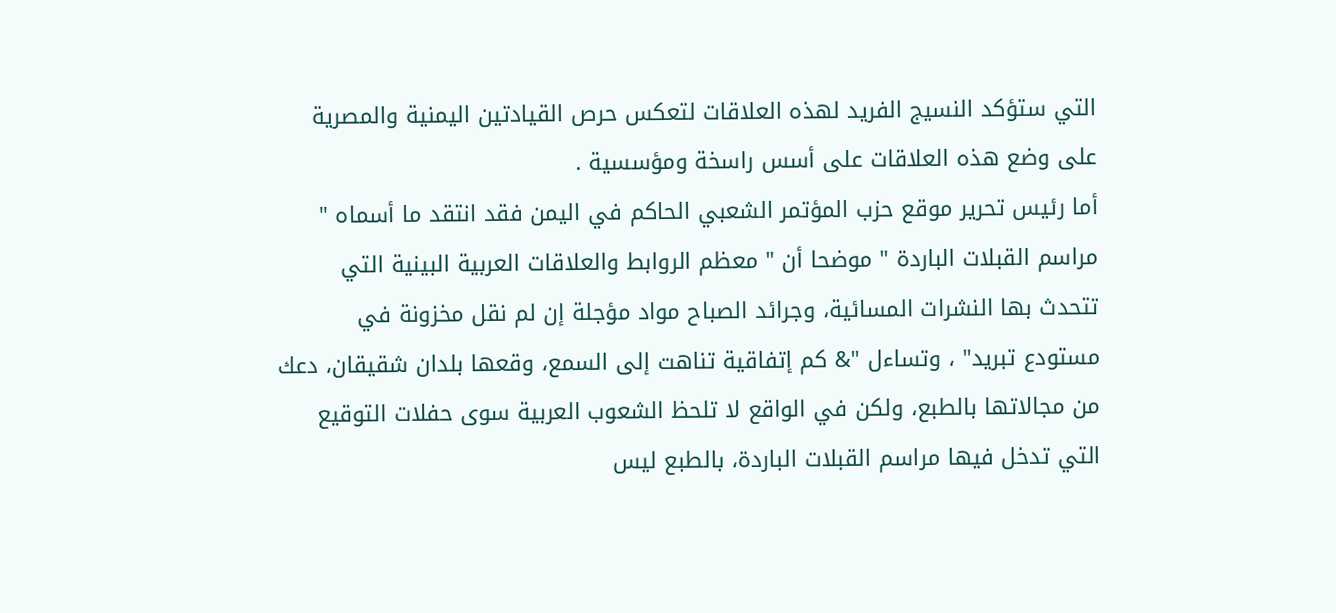التي ستؤكد النسيج الفريد لهذه العلاقات لتعكس حرص القيادتين اليمنية والمصرية على وضع هذه العلاقات على أسس راسخة ومؤسسية .
أما رئيس تحرير موقع حزب المؤتمر الشعبي الحاكم في اليمن فقد انتقد ما أسماه " مراسم القبلات الباردة " موضحا أن " معظم الروابط والعلاقات العربية البينية التي تتحدث بها النشرات المسائية، وجرائد الصباح مواد مؤجلة إن لم نقل مخزونة في مستودع تبريد" ، وتساءل "& كم إتفاقية تناهت إلى السمع، وقعها بلدان شقيقان، دعك من مجالاتها بالطبع، ولكن في الواقع لا تلحظ الشعوب العربية سوى حفلات التوقيع التي تدخل فيها مراسم القبلات الباردة، بالطبع ليس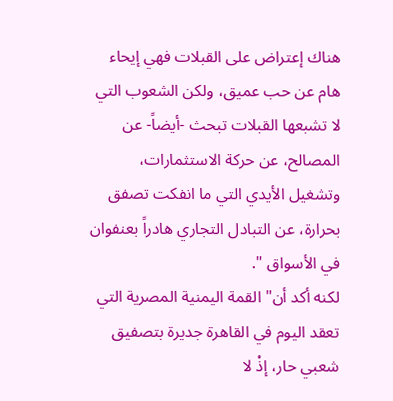هناك إعتراض على القبلات فهي إيحاء هام عن حب عميق، ولكن الشعوب التي لا تشبعها القبلات تبحث -أيضاً- عن المصالح، عن حركة الاستثمارات، وتشغيل الأيدي التي ما انفكت تصفق بحرارة، عن التبادل التجاري هادراً بعنفوان في الأسواق ".
لكنه أكد أن" القمة اليمنية المصرية التي تعقد اليوم في القاهرة جديرة بتصفيق شعبي حار، إذْ لا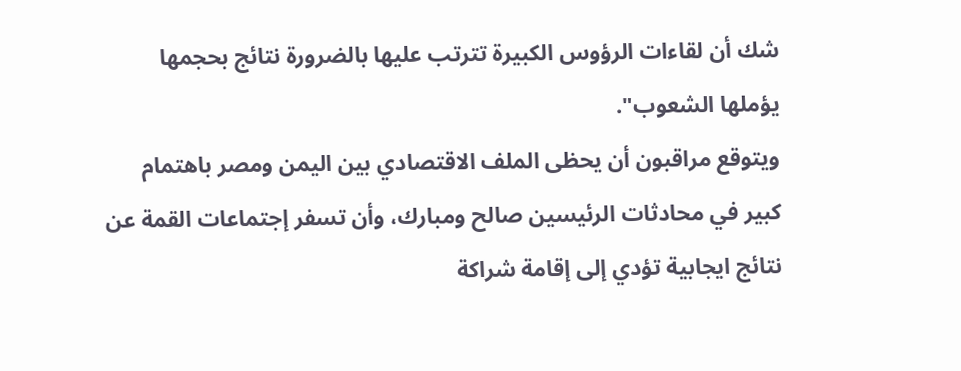شك أن لقاءات الرؤوس الكبيرة تترتب عليها بالضرورة نتائج بحجمها يؤملها الشعوب".
ويتوقع مراقبون أن يحظى الملف الاقتصادي بين اليمن ومصر باهتمام كبير في محادثات الرئيسين صالح ومبارك، وأن تسفر إجتماعات القمة عن نتائج ايجابية تؤدي إلى إقامة شراكة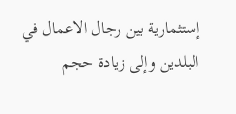إستثمارية بين رجال الاعمال في البلدين وإلى زيادة حجم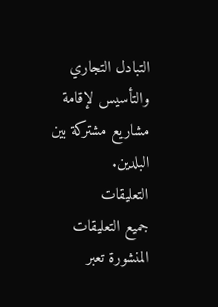التبادل التجاري والتأسيس لإقامة مشاريع مشتركة بين البلدين.
التعليقات
جميع التعليقات المنشورة تعبر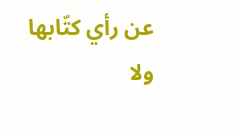عن رأي كتّابها ولا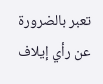تعبر بالضرورة عن رأي إيلاف